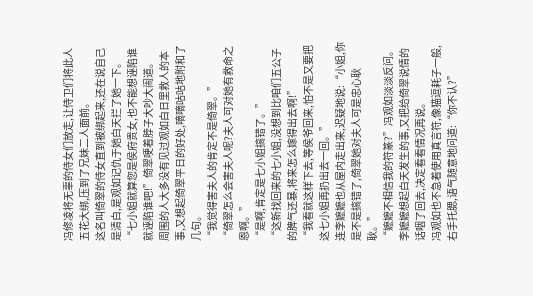冯修凌将无辜的侍女们放走,让侍卫们将此人五花大绑,压到了兄妹二人面前。
这名叫倚翠的侍女直到被绑起来,还在说自己是清白,是观如记仇于她白天拦了她一下。
“七小姐就算您是侯府贵女,也不能想诬陷谁就诬陷谁吧!”倚翠哽着脖子大吵大闹道。
周围的人大多没有见过观如白日里救人的本事,又想起倚翠平日的好处,嘀嘀咕咕地附和了几句。
“我觉得害夫人的肯定不是倚翠。”
“倚翠怎么会害夫人呢?夫人可对她有救命之恩啊。”
“是啊,肯定是七小姐搞错了。”
“这新找回来的七小姐,没想到比咱们五公子的脾气还暴,将来怎么嫁得出去啊!”
“我看就这样下去,等侯爷回来,怕不是又要把这七小姐再扔出去一回。”
连李嬷嬷也从屋内走出来,迟疑地说:“小姐,你是不是搞错了,倚翠她对夫人可是忠心耿耿。”
“嬷嬷不相信我的符篆?”冯观如淡淡反问。
李嬷嬷想起白天发生的事,又把给倚翠说情的话咽了回去,决定看看情况再说。
冯观如也不急着使用真言符,像猫逗耗子一般,右手托腮,语气随意地问道:“你不认?”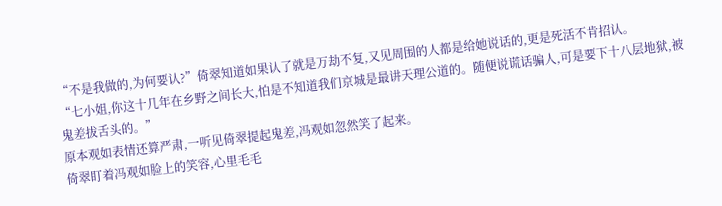“不是我做的,为何要认?”倚翠知道如果认了就是万劫不复,又见周围的人都是给她说话的,更是死活不肯招认。
“七小姐,你这十几年在乡野之间长大,怕是不知道我们京城是最讲天理公道的。随便说谎话骗人,可是要下十八层地狱,被鬼差拔舌头的。”
原本观如表情还算严肃,一听见倚翠提起鬼差,冯观如忽然笑了起来。
倚翠盯着冯观如脸上的笑容,心里毛毛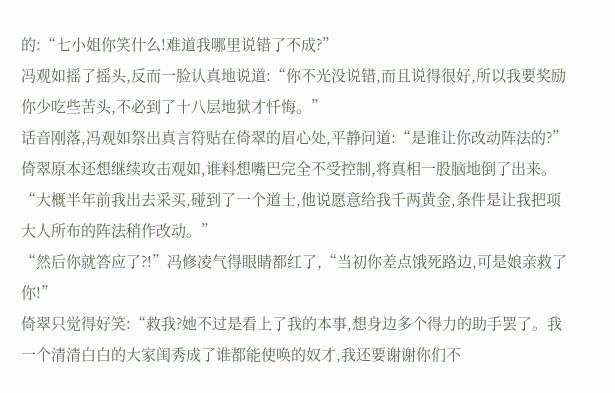的:“七小姐你笑什么!难道我哪里说错了不成?”
冯观如摇了摇头,反而一脸认真地说道:“你不光没说错,而且说得很好,所以我要奖励你少吃些苦头,不必到了十八层地狱才忏悔。”
话音刚落,冯观如祭出真言符贴在倚翠的眉心处,平静问道:“是谁让你改动阵法的?”
倚翠原本还想继续攻击观如,谁料想嘴巴完全不受控制,将真相一股脑地倒了出来。
“大概半年前我出去采买,碰到了一个道士,他说愿意给我千两黄金,条件是让我把项大人所布的阵法稍作改动。”
“然后你就答应了?!”冯修凌气得眼睛都红了,“当初你差点饿死路边,可是娘亲救了你!”
倚翠只觉得好笑:“救我?她不过是看上了我的本事,想身边多个得力的助手罢了。我一个清清白白的大家闺秀成了谁都能使唤的奴才,我还要谢谢你们不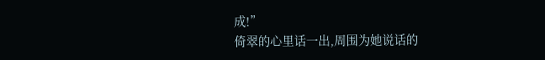成!”
倚翠的心里话一出,周围为她说话的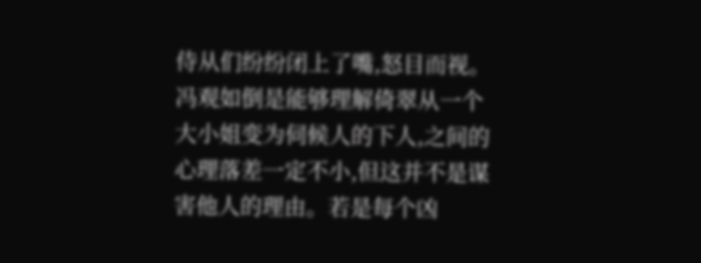侍从们纷纷闭上了嘴,怒目而视。
冯观如倒是能够理解倚翠从一个大小姐变为伺候人的下人,之间的心理落差一定不小,但这并不是谋害他人的理由。若是每个凶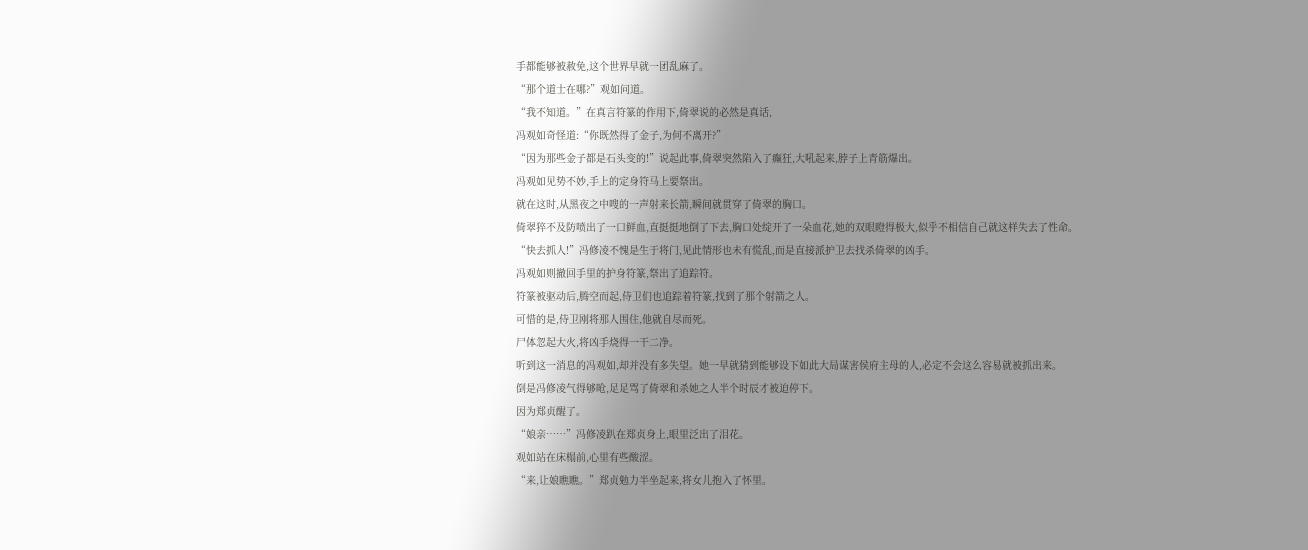手都能够被赦免,这个世界早就一团乱麻了。
“那个道士在哪?”观如问道。
“我不知道。”在真言符篆的作用下,倚翠说的必然是真话,
冯观如奇怪道:“你既然得了金子,为何不离开?”
“因为那些金子都是石头变的!”说起此事,倚翠突然陷入了癫狂,大吼起来,脖子上青筋爆出。
冯观如见势不妙,手上的定身符马上要祭出。
就在这时,从黑夜之中嗖的一声射来长箭,瞬间就贯穿了倚翠的胸口。
倚翠猝不及防喷出了一口鲜血,直挺挺地倒了下去,胸口处绽开了一朵血花,她的双眼瞪得极大,似乎不相信自己就这样失去了性命。
“快去抓人!”冯修凌不愧是生于将门,见此情形也未有慌乱,而是直接派护卫去找杀倚翠的凶手。
冯观如则撤回手里的护身符篆,祭出了追踪符。
符篆被驱动后,腾空而起,侍卫们也追踪着符篆,找到了那个射箭之人。
可惜的是,侍卫刚将那人围住,他就自尽而死。
尸体忽起大火,将凶手烧得一干二净。
听到这一消息的冯观如,却并没有多失望。她一早就猜到能够设下如此大局谋害侯府主母的人,必定不会这么容易就被抓出来。
倒是冯修凌气得够呛,足足骂了倚翠和杀她之人半个时辰才被迫停下。
因为郑贞醒了。
“娘亲……”冯修凌趴在郑贞身上,眼里泛出了泪花。
观如站在床榻前,心里有些酸涩。
“来,让娘瞧瞧。”郑贞勉力半坐起来,将女儿抱入了怀里。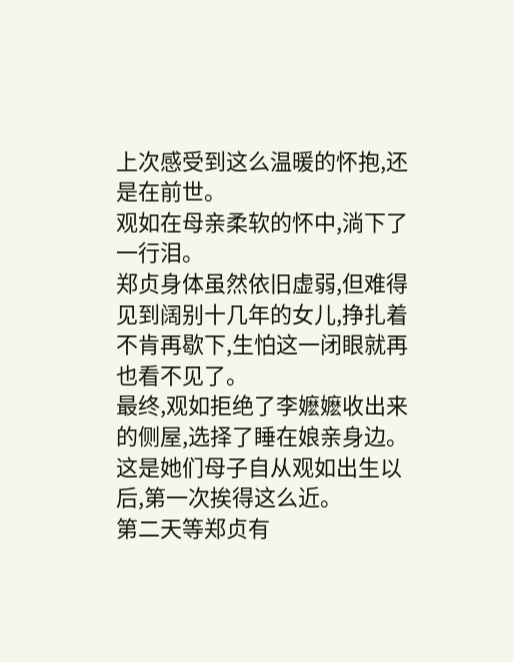上次感受到这么温暖的怀抱,还是在前世。
观如在母亲柔软的怀中,淌下了一行泪。
郑贞身体虽然依旧虚弱,但难得见到阔别十几年的女儿,挣扎着不肯再歇下,生怕这一闭眼就再也看不见了。
最终,观如拒绝了李嬷嬷收出来的侧屋,选择了睡在娘亲身边。
这是她们母子自从观如出生以后,第一次挨得这么近。
第二天等郑贞有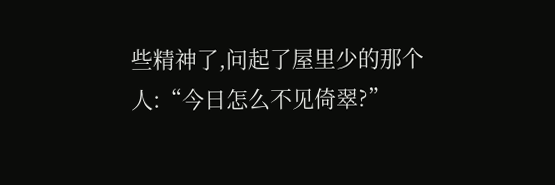些精神了,问起了屋里少的那个人:“今日怎么不见倚翠?”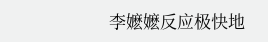李嬷嬷反应极快地